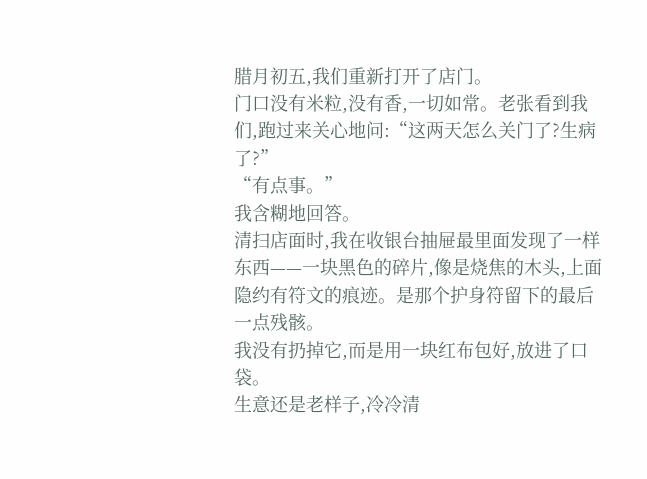腊月初五,我们重新打开了店门。
门口没有米粒,没有香,一切如常。老张看到我们,跑过来关心地问:“这两天怎么关门了?生病了?”
“有点事。”
我含糊地回答。
清扫店面时,我在收银台抽屉最里面发现了一样东西——一块黑色的碎片,像是烧焦的木头,上面隐约有符文的痕迹。是那个护身符留下的最后一点残骸。
我没有扔掉它,而是用一块红布包好,放进了口袋。
生意还是老样子,冷冷清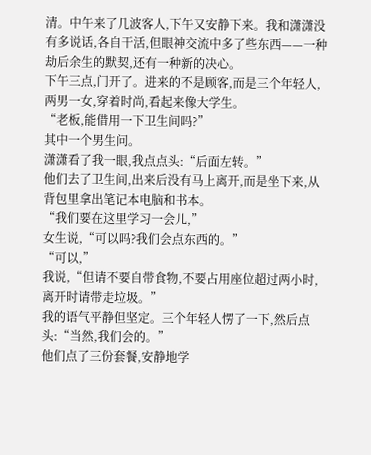清。中午来了几波客人,下午又安静下来。我和潇潇没有多说话,各自干活,但眼神交流中多了些东西——一种劫后余生的默契,还有一种新的决心。
下午三点,门开了。进来的不是顾客,而是三个年轻人,两男一女,穿着时尚,看起来像大学生。
“老板,能借用一下卫生间吗?”
其中一个男生问。
潇潇看了我一眼,我点点头:“后面左转。”
他们去了卫生间,出来后没有马上离开,而是坐下来,从背包里拿出笔记本电脑和书本。
“我们要在这里学习一会儿,”
女生说,“可以吗?我们会点东西的。”
“可以,”
我说,“但请不要自带食物,不要占用座位超过两小时,离开时请带走垃圾。”
我的语气平静但坚定。三个年轻人愣了一下,然后点头:“当然,我们会的。”
他们点了三份套餐,安静地学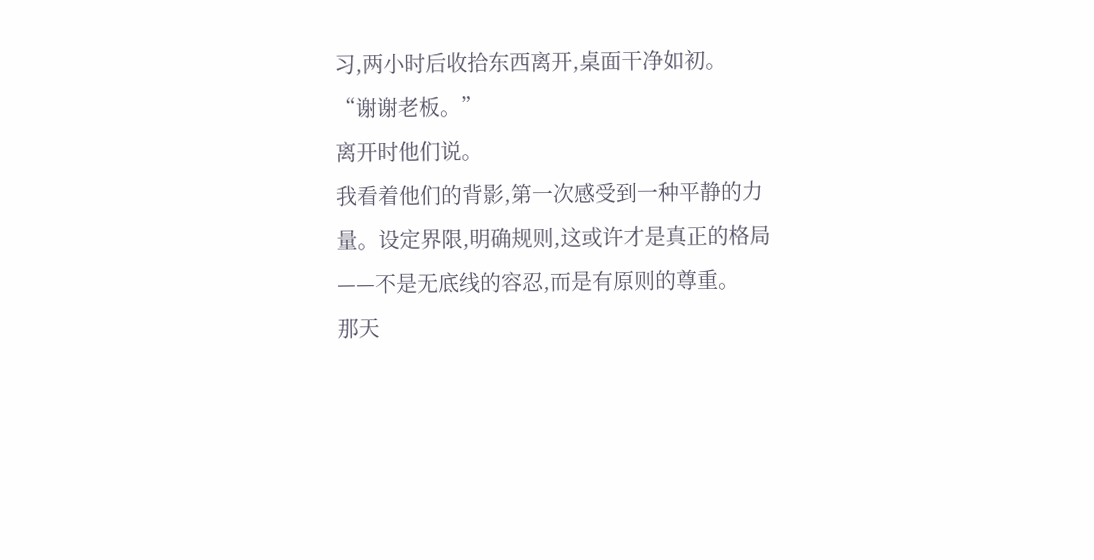习,两小时后收拾东西离开,桌面干净如初。
“谢谢老板。”
离开时他们说。
我看着他们的背影,第一次感受到一种平静的力量。设定界限,明确规则,这或许才是真正的格局——不是无底线的容忍,而是有原则的尊重。
那天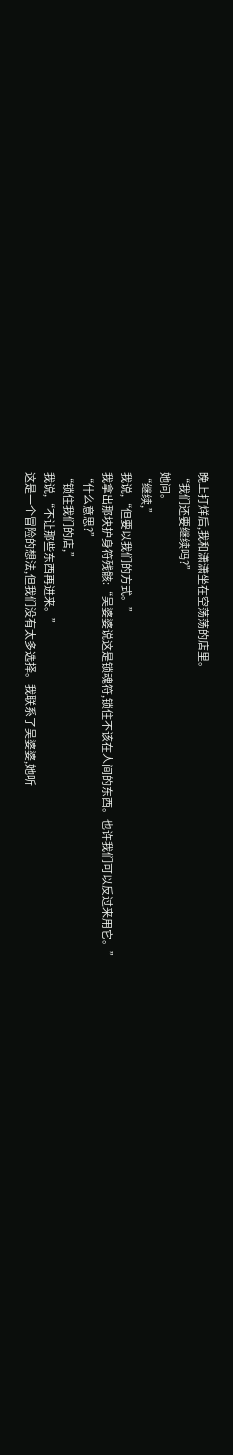晚上打烊后,我和潇潇坐在空荡荡的店里。
“我们还要继续吗?”
她问。
“继续,”
我说,“但要以我们的方式。”
我拿出那块护身符残骸:“吴婆婆说这是锁魂符,锁住不该在人间的东西。也许我们可以反过来用它。”
“什么意思?”
“锁住我们的店,”
我说,“不让那些东西再进来。”
这是一个冒险的想法,但我们没有太多选择。我联系了吴婆婆,她听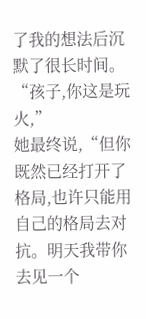了我的想法后沉默了很长时间。
“孩子,你这是玩火,”
她最终说,“但你既然已经打开了格局,也许只能用自己的格局去对抗。明天我带你去见一个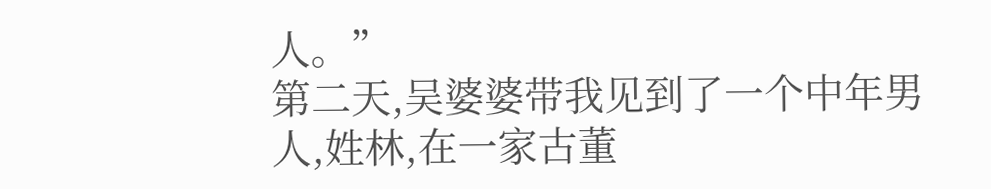人。”
第二天,吴婆婆带我见到了一个中年男人,姓林,在一家古董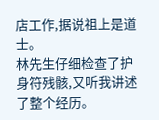店工作,据说祖上是道士。
林先生仔细检查了护身符残骸,又听我讲述了整个经历。